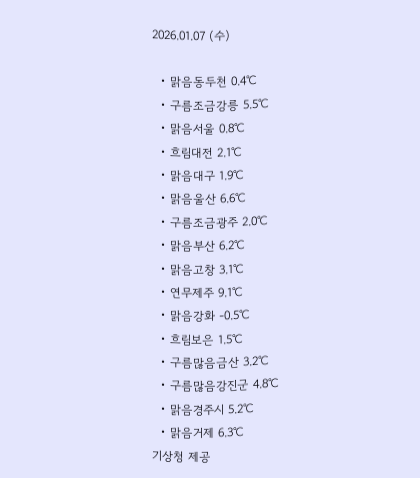2026.01.07 (수)

  • 맑음동두천 0.4℃
  • 구름조금강릉 5.5℃
  • 맑음서울 0.8℃
  • 흐림대전 2.1℃
  • 맑음대구 1.9℃
  • 맑음울산 6.6℃
  • 구름조금광주 2.0℃
  • 맑음부산 6.2℃
  • 맑음고창 3.1℃
  • 연무제주 9.1℃
  • 맑음강화 -0.5℃
  • 흐림보은 1.5℃
  • 구름많음금산 3.2℃
  • 구름많음강진군 4.8℃
  • 맑음경주시 5.2℃
  • 맑음거제 6.3℃
기상청 제공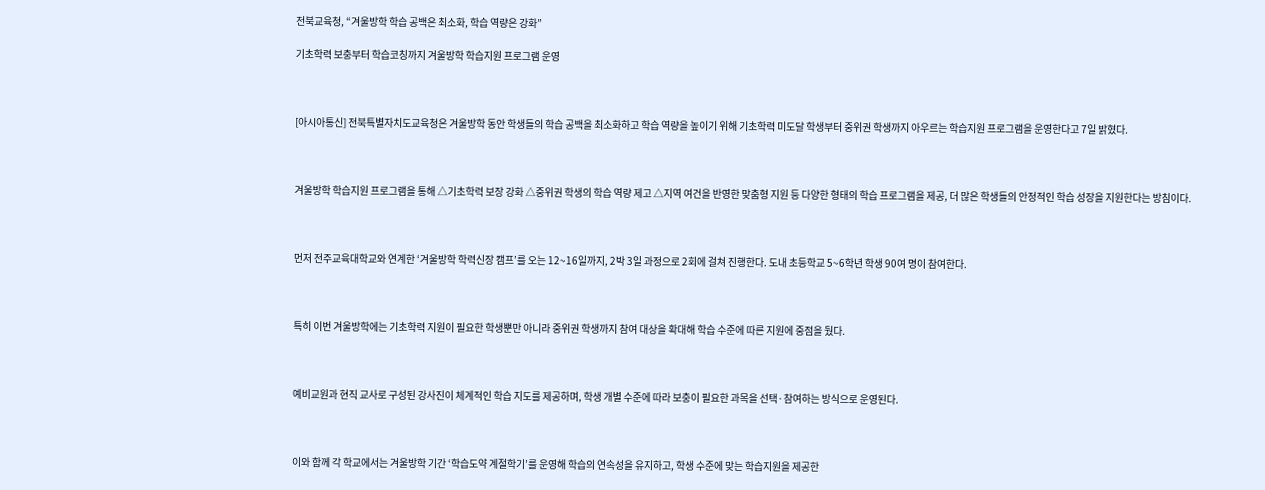전북교육청, “겨울방학 학습 공백은 최소화, 학습 역량은 강화”

기초학력 보충부터 학습코칭까지 겨울방학 학습지원 프로그램 운영



[아시아통신] 전북특별자치도교육청은 겨울방학 동안 학생들의 학습 공백을 최소화하고 학습 역량을 높이기 위해 기초학력 미도달 학생부터 중위권 학생까지 아우르는 학습지원 프로그램을 운영한다고 7일 밝혔다.



겨울방학 학습지원 프로그램을 통해 △기초학력 보장 강화 △중위권 학생의 학습 역량 제고 △지역 여건을 반영한 맞춤형 지원 등 다양한 형태의 학습 프로그램을 제공, 더 많은 학생들의 안정적인 학습 성장을 지원한다는 방침이다.



먼저 전주교육대학교와 연계한 ‘겨울방학 학력신장 캠프’를 오는 12~16일까지, 2박 3일 과정으로 2회에 걸쳐 진행한다. 도내 초등학교 5~6학년 학생 90여 명이 참여한다.



특히 이번 겨울방학에는 기초학력 지원이 필요한 학생뿐만 아니라 중위권 학생까지 참여 대상을 확대해 학습 수준에 따른 지원에 중점을 뒀다.



예비교원과 현직 교사로 구성된 강사진이 체계적인 학습 지도를 제공하며, 학생 개별 수준에 따라 보충이 필요한 과목을 선택·참여하는 방식으로 운영된다.



이와 함께 각 학교에서는 겨울방학 기간 ‘학습도약 계절학기’를 운영해 학습의 연속성을 유지하고, 학생 수준에 맞는 학습지원을 제공한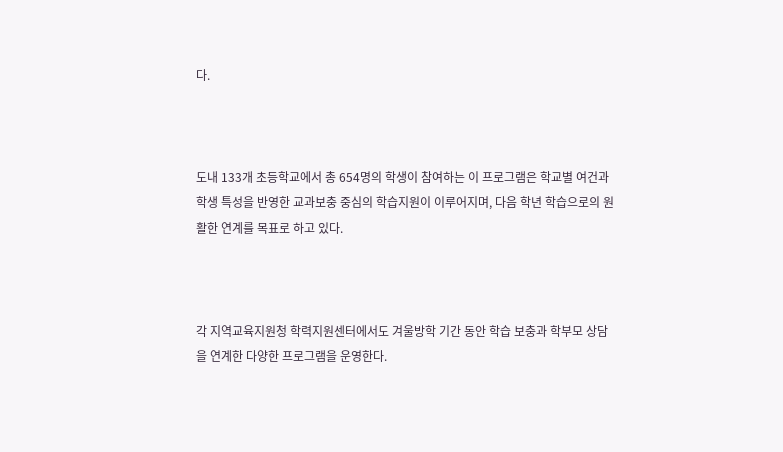다.



도내 133개 초등학교에서 총 654명의 학생이 참여하는 이 프로그램은 학교별 여건과 학생 특성을 반영한 교과보충 중심의 학습지원이 이루어지며, 다음 학년 학습으로의 원활한 연계를 목표로 하고 있다.



각 지역교육지원청 학력지원센터에서도 겨울방학 기간 동안 학습 보충과 학부모 상담을 연계한 다양한 프로그램을 운영한다.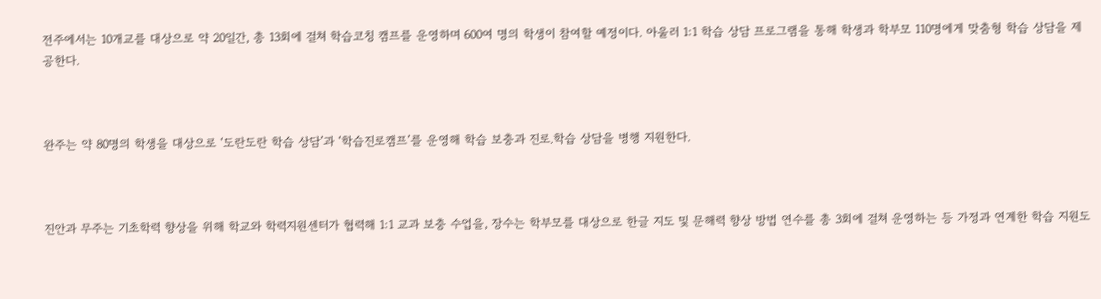전주에서는 10개교를 대상으로 약 20일간, 총 13회에 걸쳐 학습코칭 캠프를 운영하며 600여 명의 학생이 참여할 예정이다. 아울러 1:1 학습 상담 프로그램을 통해 학생과 학부모 110명에게 맞춤형 학습 상담을 제공한다.



완주는 약 80명의 학생을 대상으로 ‘도란도란 학습 상담’과 ‘학습진로캠프’를 운영해 학습 보충과 진로․학습 상담을 병행 지원한다.



진안과 무주는 기초학력 향상을 위해 학교와 학력지원센터가 협력해 1:1 교과 보충 수업을, 장수는 학부모를 대상으로 한글 지도 및 문해력 향상 방법 연수를 총 3회에 걸쳐 운영하는 등 가정과 연계한 학습 지원도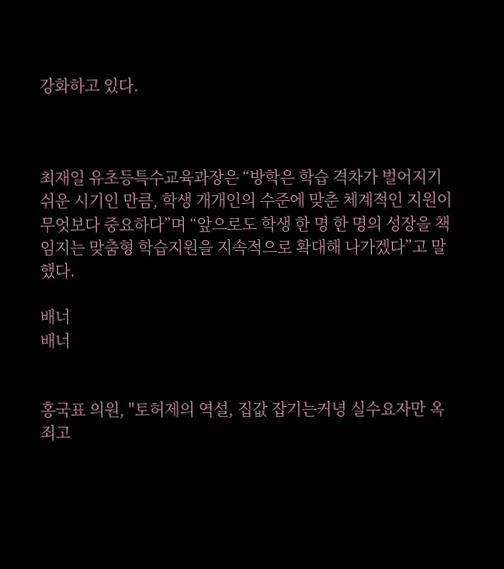강화하고 있다.



최재일 유초등특수교육과장은 “방학은 학습 격차가 벌어지기 쉬운 시기인 만큼, 학생 개개인의 수준에 맞춘 체계적인 지원이 무엇보다 중요하다”며 “앞으로도 학생 한 명 한 명의 성장을 책임지는 맞춤형 학습지원을 지속적으로 확대해 나가겠다”고 말했다.

배너
배너


홍국표 의원, "토허제의 역설, 집값 잡기는커녕 실수요자만 옥죄고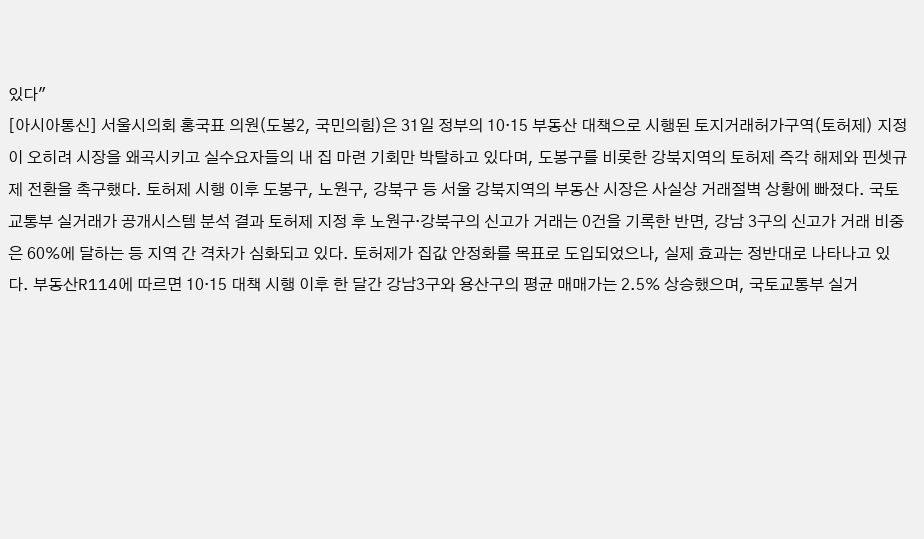있다"
[아시아통신] 서울시의회 홍국표 의원(도봉2, 국민의힘)은 31일 정부의 10·15 부동산 대책으로 시행된 토지거래허가구역(토허제) 지정이 오히려 시장을 왜곡시키고 실수요자들의 내 집 마련 기회만 박탈하고 있다며, 도봉구를 비롯한 강북지역의 토허제 즉각 해제와 핀셋규제 전환을 촉구했다. 토허제 시행 이후 도봉구, 노원구, 강북구 등 서울 강북지역의 부동산 시장은 사실상 거래절벽 상황에 빠졌다. 국토교통부 실거래가 공개시스템 분석 결과 토허제 지정 후 노원구·강북구의 신고가 거래는 0건을 기록한 반면, 강남 3구의 신고가 거래 비중은 60%에 달하는 등 지역 간 격차가 심화되고 있다. 토허제가 집값 안정화를 목표로 도입되었으나, 실제 효과는 정반대로 나타나고 있다. 부동산R114에 따르면 10·15 대책 시행 이후 한 달간 강남3구와 용산구의 평균 매매가는 2.5% 상승했으며, 국토교통부 실거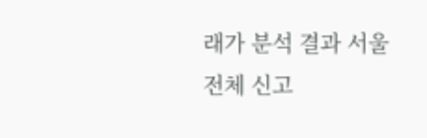래가 분석 결과 서울 전체 신고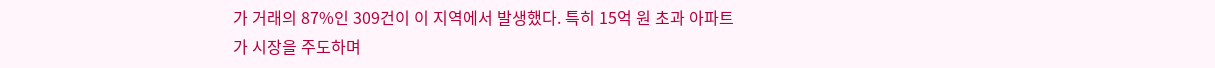가 거래의 87%인 309건이 이 지역에서 발생했다. 특히 15억 원 초과 아파트가 시장을 주도하며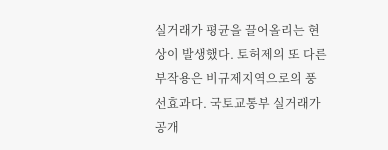실거래가 평균을 끌어올리는 현상이 발생했다. 토허제의 또 다른 부작용은 비규제지역으로의 풍선효과다. 국토교통부 실거래가 공개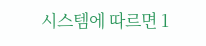시스템에 따르면 1